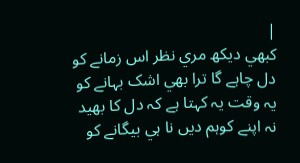|
کبھي ديکھ مري نظر اس زمانے کو
دل چاہے گا ترا بھي اشک بہانے کو
يہ وقت يہ کہتا ہے کہ دل کا بھيد
نہ اپنے کوہم ديں نا ہي بيگانے کو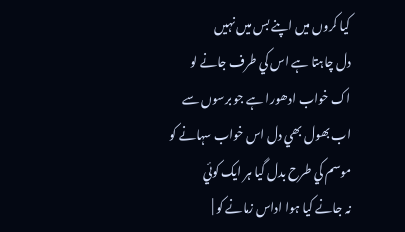کيا کروں ميں اپنے بس ميں نہيں
دل چاہتا ہے اس کي طرف جانے لو
اک خواب ادھورا ہے جو برسوں سے
اب بھول بھي دل اس خواب سہانے کو
موسم کي طرح بدل گيا ہر ايک کوئي
نہ جانے کيا ہوا اداس زمانے کو |